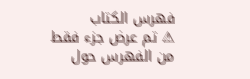فهرس الكتاب
⚠ تم عرض جزء فقط من الفهرس حول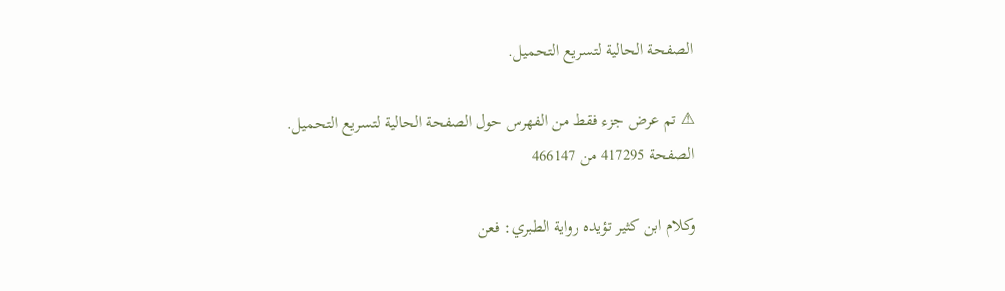الصفحة الحالية لتسريع التحميل.

⚠ تم عرض جزء فقط من الفهرس حول الصفحة الحالية لتسريع التحميل.
الصفحة 417295 من 466147

وكلام ابن كثير تؤيده رواية الطبري: فعن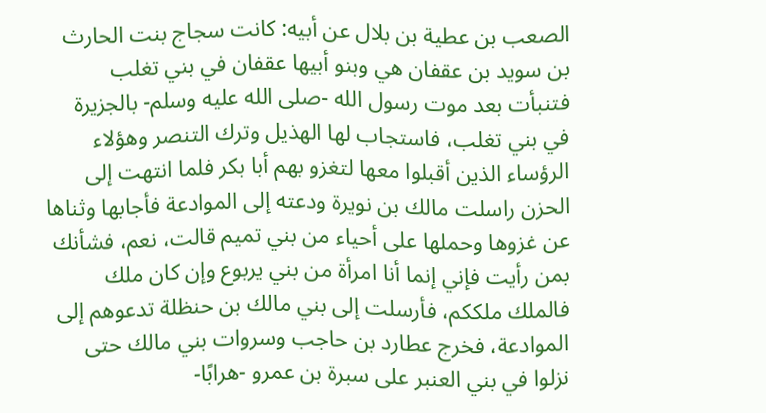الصعب بن عطية بن بلال عن أبيه: كانت سجاج بنت الحارث بن سويد بن عقفان هي وبنو أبيها عقفان في بني تغلب فتنبأت بعد موت رسول الله -صلى الله عليه وسلم- بالجزيرة في بني تغلب، فاستجاب لها الهذيل وترك التنصر وهؤلاء الرؤساء الذين أقبلوا معها لتغزو بهم أبا بكر فلما انتهت إلى الحزن راسلت مالك بن نويرة ودعته إلى الموادعة فأجابها وثناها عن غزوها وحملها على أحياء من بني تميم قالت، نعم، فشأنك بمن رأيت فإني إنما أنا امرأة من بني يربوع وإن كان ملك فالملك ملككم، فأرسلت إلى بني مالك بن حنظلة تدعوهم إلى الموادعة، فخرج عطارد بن حاجب وسروات بني مالك حتى نزلوا في بني العنبر على سبرة بن عمرو -هرابًا-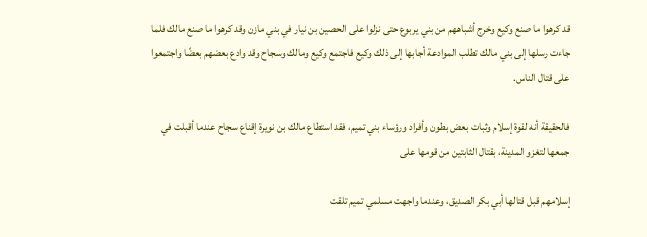قد كرهوا ما صنع وكيع وخرج أشباههم من بني يربوع حتى نزلوا على الحصين بن نيار في بني مازن وقد كرهوا ما صنع مالك فلما جاءت رسلها إلى بني مالك تطلب الموادعة أجابها إلى ذلك وكيع فاجتمع وكيع ومالك وسجاح وقد وادع بعضهم بعضًا واجتمعوا على قتال الناس.

فالحقيقة أنه لقوة إسلام وثبات بعض بطون وأفراد ورؤساء بني تميم، فقد استطاع مالك بن نويرة إقناع سجاح عندما أقبلت في جمعها لتغزو المدينة، بقتال الثابتين من قومها على

إسلامهم قبل قتالها أبي بكر الصديق، وعندما واجهت مسلمي تميم تلقت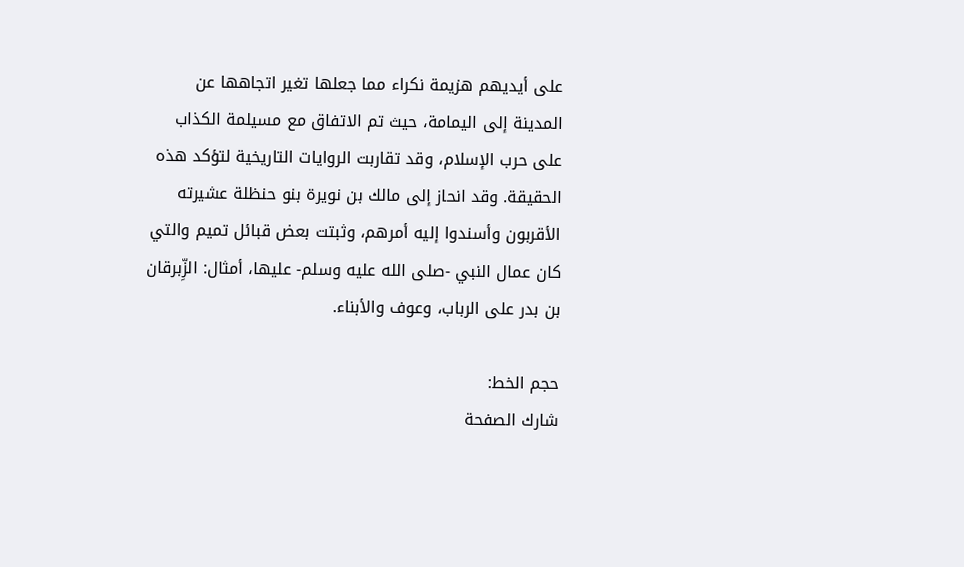على أيديهم هزيمة نكراء مما جعلها تغير اتجاهها عن المدينة إلى اليمامة، حيث تم الاتفاق مع مسيلمة الكذاب على حرب الإسلام، وقد تقاربت الروايات التاريخية لتؤكد هذه الحقيقة. وقد انحاز إلى مالك بن نويرة بنو حنظلة عشيرته الأقربون وأسندوا إليه أمرهم، وثبتت بعض قبائل تميم والتي كان عمال النبي -صلى الله عليه وسلم- عليها، أمثال: الزِّبرقان بن بدر على الرباب، وعوف والأبناء.

حجم الخط:
شارك الصفحة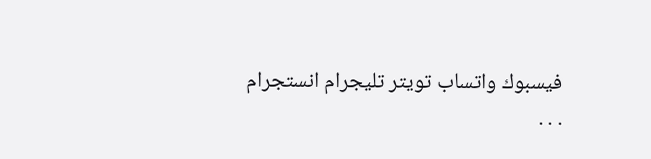فيسبوك واتساب تويتر تليجرام انستجرام
. . .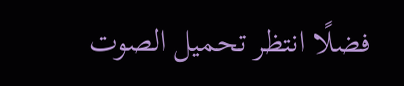فضلًا انتظر تحميل الصوت